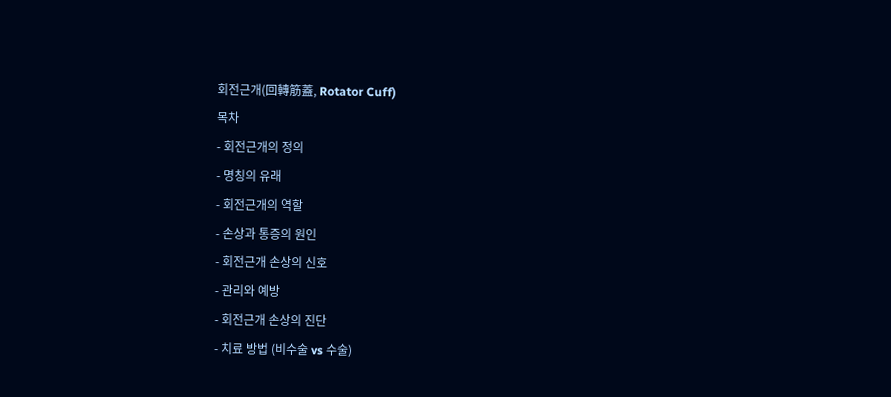회전근개(回轉筋蓋, Rotator Cuff)
목차
- 회전근개의 정의
- 명칭의 유래
- 회전근개의 역할
- 손상과 통증의 원인
- 회전근개 손상의 신호
- 관리와 예방
- 회전근개 손상의 진단
- 치료 방법 (비수술 vs 수술)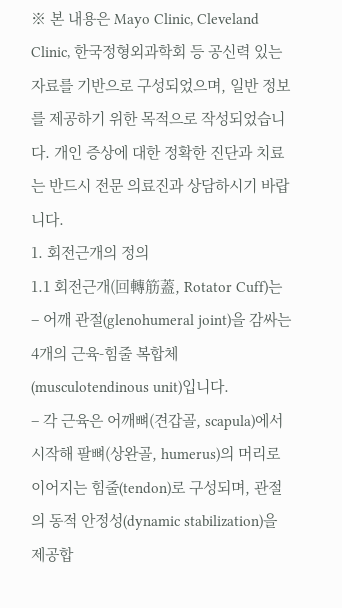※ 본 내용은 Mayo Clinic, Cleveland Clinic, 한국정형외과학회 등 공신력 있는 자료를 기반으로 구성되었으며, 일반 정보를 제공하기 위한 목적으로 작성되었습니다. 개인 증상에 대한 정확한 진단과 치료는 반드시 전문 의료진과 상담하시기 바랍니다.
1. 회전근개의 정의
1.1 회전근개(回轉筋蓋, Rotator Cuff)는
– 어깨 관절(glenohumeral joint)을 감싸는 4개의 근육-힘줄 복합체(musculotendinous unit)입니다.
– 각 근육은 어깨뼈(견갑골, scapula)에서 시작해 팔뼈(상완골, humerus)의 머리로 이어지는 힘줄(tendon)로 구성되며, 관절의 동적 안정성(dynamic stabilization)을 제공합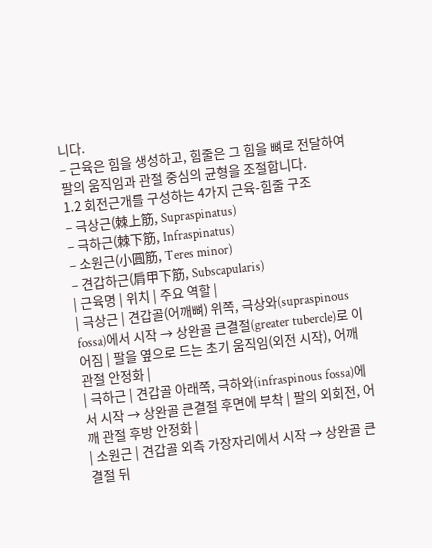니다.
– 근육은 힘을 생성하고, 힘줄은 그 힘을 뼈로 전달하여 팔의 움직임과 관절 중심의 균형을 조절합니다.
1.2 회전근개를 구성하는 4가지 근육-힘줄 구조
– 극상근(棘上筋, Supraspinatus)
– 극하근(棘下筋, Infraspinatus)
– 소원근(小圓筋, Teres minor)
– 견갑하근(肩甲下筋, Subscapularis)
| 근육명 | 위치 | 주요 역할 |
| 극상근 | 견갑골(어깨뼈) 위쪽, 극상와(supraspinous fossa)에서 시작 → 상완골 큰결절(greater tubercle)로 이어짐 | 팔을 옆으로 드는 초기 움직임(외전 시작), 어깨 관절 안정화 |
| 극하근 | 견갑골 아래쪽, 극하와(infraspinous fossa)에서 시작 → 상완골 큰결절 후면에 부착 | 팔의 외회전, 어깨 관절 후방 안정화 |
| 소원근 | 견갑골 외측 가장자리에서 시작 → 상완골 큰결절 뒤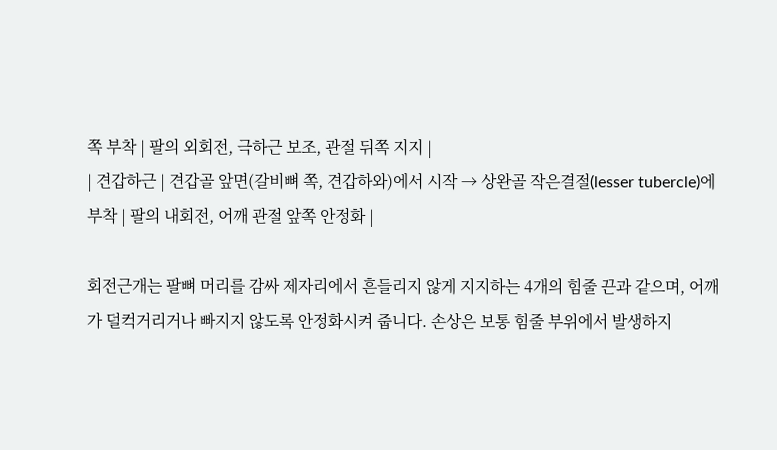쪽 부착 | 팔의 외회전, 극하근 보조, 관절 뒤쪽 지지 |
| 견갑하근 | 견갑골 앞면(갈비뼈 쪽, 견갑하와)에서 시작 → 상완골 작은결절(lesser tubercle)에 부착 | 팔의 내회전, 어깨 관절 앞쪽 안정화 |

회전근개는 팔뼈 머리를 감싸 제자리에서 흔들리지 않게 지지하는 4개의 힘줄 끈과 같으며, 어깨가 덜컥거리거나 빠지지 않도록 안정화시켜 줍니다. 손상은 보통 힘줄 부위에서 발생하지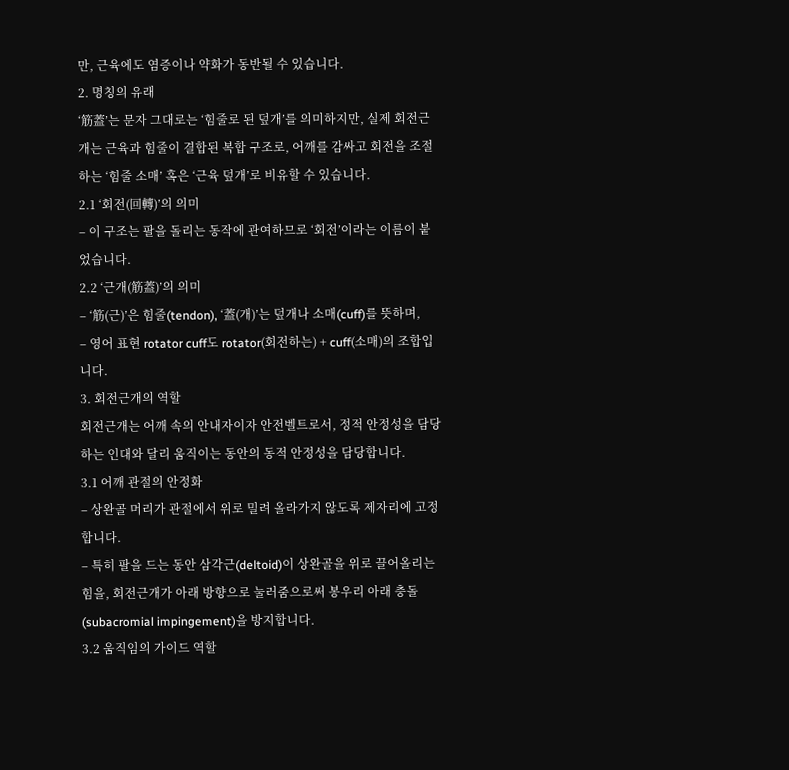만, 근육에도 염증이나 약화가 동반될 수 있습니다.
2. 명칭의 유래
‘筋蓋’는 문자 그대로는 ‘힘줄로 된 덮개’를 의미하지만, 실제 회전근개는 근육과 힘줄이 결합된 복합 구조로, 어깨를 감싸고 회전을 조절하는 ‘힘줄 소매’ 혹은 ‘근육 덮개’로 비유할 수 있습니다.
2.1 ‘회전(回轉)’의 의미
– 이 구조는 팔을 돌리는 동작에 관여하므로 ‘회전’이라는 이름이 붙었습니다.
2.2 ‘근개(筋蓋)’의 의미
– ‘筋(근)’은 힘줄(tendon), ‘蓋(개)’는 덮개나 소매(cuff)를 뜻하며,
– 영어 표현 rotator cuff도 rotator(회전하는) + cuff(소매)의 조합입니다.
3. 회전근개의 역할
회전근개는 어깨 속의 안내자이자 안전벨트로서, 정적 안정성을 담당하는 인대와 달리 움직이는 동안의 동적 안정성을 담당합니다.
3.1 어깨 관절의 안정화
– 상완골 머리가 관절에서 위로 밀려 올라가지 않도록 제자리에 고정합니다.
– 특히 팔을 드는 동안 삼각근(deltoid)이 상완골을 위로 끌어올리는 힘을, 회전근개가 아래 방향으로 눌러줌으로써 봉우리 아래 충돌(subacromial impingement)을 방지합니다.
3.2 움직임의 가이드 역할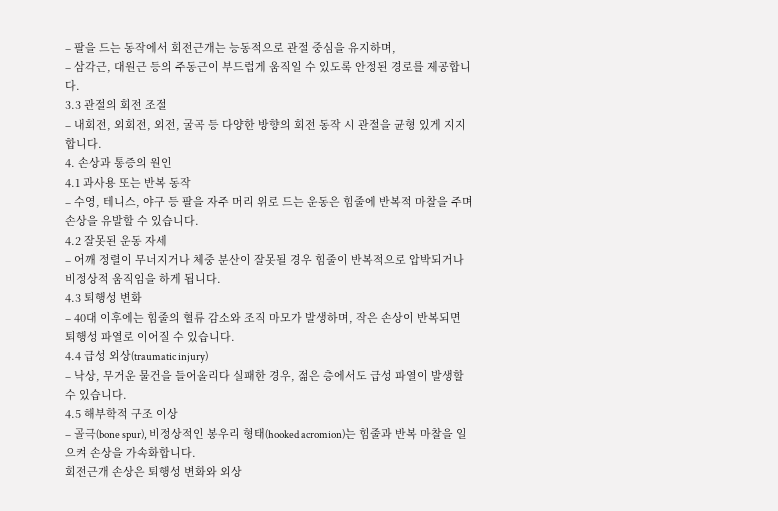– 팔을 드는 동작에서 회전근개는 능동적으로 관절 중심을 유지하며,
– 삼각근, 대원근 등의 주동근이 부드럽게 움직일 수 있도록 안정된 경로를 제공합니다.
3.3 관절의 회전 조절
– 내회전, 외회전, 외전, 굴곡 등 다양한 방향의 회전 동작 시 관절을 균형 있게 지지합니다.
4. 손상과 통증의 원인
4.1 과사용 또는 반복 동작
– 수영, 테니스, 야구 등 팔을 자주 머리 위로 드는 운동은 힘줄에 반복적 마찰을 주며 손상을 유발할 수 있습니다.
4.2 잘못된 운동 자세
– 어깨 정렬이 무너지거나 체중 분산이 잘못될 경우 힘줄이 반복적으로 압박되거나 비정상적 움직임을 하게 됩니다.
4.3 퇴행성 변화
– 40대 이후에는 힘줄의 혈류 감소와 조직 마모가 발생하며, 작은 손상이 반복되면 퇴행성 파열로 이어질 수 있습니다.
4.4 급성 외상(traumatic injury)
– 낙상, 무거운 물건을 들어올리다 실패한 경우, 젊은 층에서도 급성 파열이 발생할 수 있습니다.
4.5 해부학적 구조 이상
– 골극(bone spur), 비정상적인 봉우리 형태(hooked acromion)는 힘줄과 반복 마찰을 일으켜 손상을 가속화합니다.
회전근개 손상은 퇴행성 변화와 외상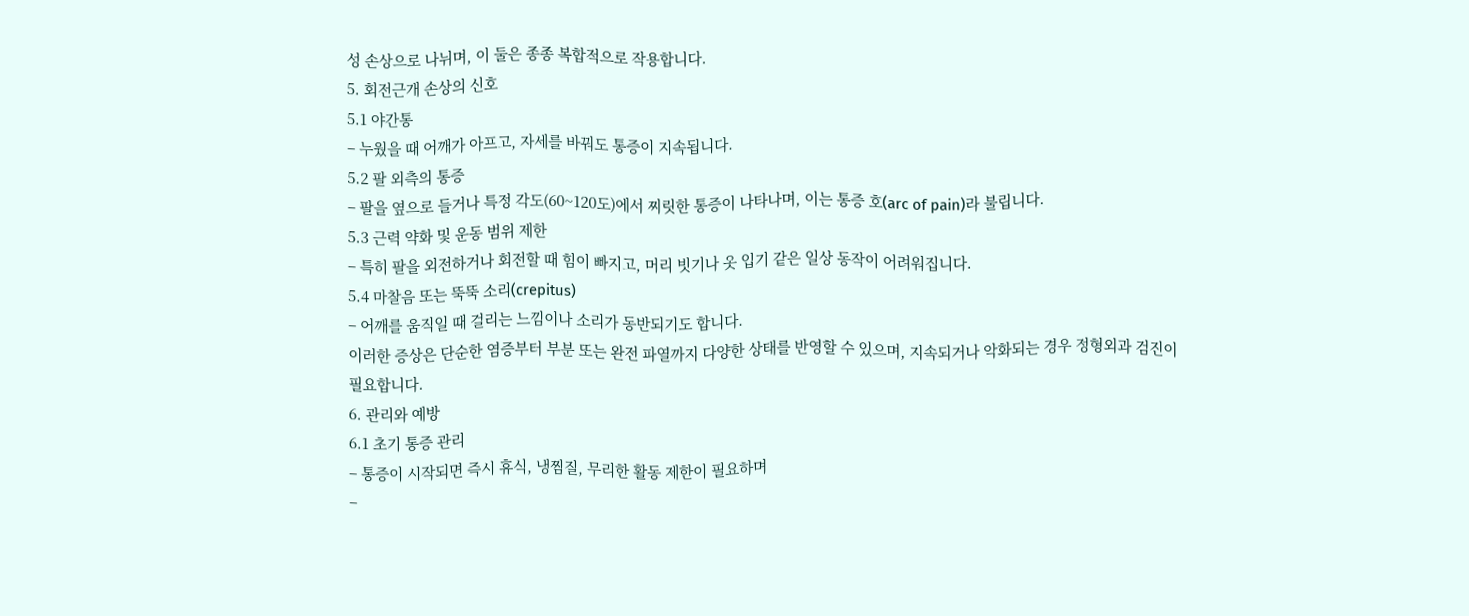성 손상으로 나뉘며, 이 둘은 종종 복합적으로 작용합니다.
5. 회전근개 손상의 신호
5.1 야간통
– 누웠을 때 어깨가 아프고, 자세를 바꿔도 통증이 지속됩니다.
5.2 팔 외측의 통증
– 팔을 옆으로 들거나 특정 각도(60~120도)에서 찌릿한 통증이 나타나며, 이는 통증 호(arc of pain)라 불립니다.
5.3 근력 약화 및 운동 범위 제한
– 특히 팔을 외전하거나 회전할 때 힘이 빠지고, 머리 빗기나 옷 입기 같은 일상 동작이 어려워집니다.
5.4 마찰음 또는 뚝뚝 소리(crepitus)
– 어깨를 움직일 때 걸리는 느낌이나 소리가 동반되기도 합니다.
이러한 증상은 단순한 염증부터 부분 또는 완전 파열까지 다양한 상태를 반영할 수 있으며, 지속되거나 악화되는 경우 정형외과 검진이 필요합니다.
6. 관리와 예방
6.1 초기 통증 관리
– 통증이 시작되면 즉시 휴식, 냉찜질, 무리한 활동 제한이 필요하며
–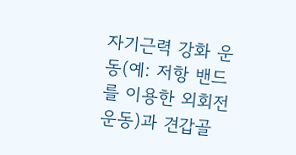자기근력 강화 운동(예: 저항 밴드를 이용한 외회전 운동)과 견갑골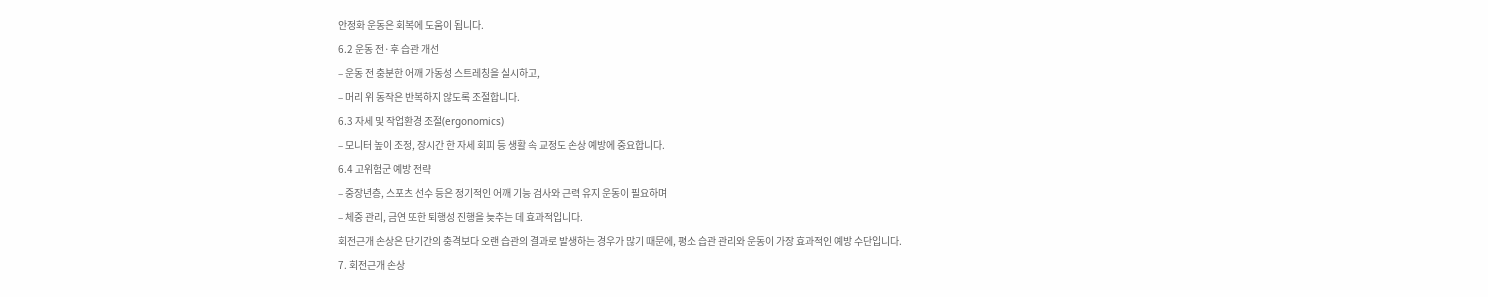안정화 운동은 회복에 도움이 됩니다.
6.2 운동 전·후 습관 개선
– 운동 전 충분한 어깨 가동성 스트레칭을 실시하고,
– 머리 위 동작은 반복하지 않도록 조절합니다.
6.3 자세 및 작업환경 조절(ergonomics)
– 모니터 높이 조정, 장시간 한 자세 회피 등 생활 속 교정도 손상 예방에 중요합니다.
6.4 고위험군 예방 전략
– 중장년층, 스포츠 선수 등은 정기적인 어깨 기능 검사와 근력 유지 운동이 필요하며
– 체중 관리, 금연 또한 퇴행성 진행을 늦추는 데 효과적입니다.
회전근개 손상은 단기간의 충격보다 오랜 습관의 결과로 발생하는 경우가 많기 때문에, 평소 습관 관리와 운동이 가장 효과적인 예방 수단입니다.
7. 회전근개 손상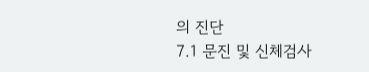의 진단
7.1 문진 및 신체검사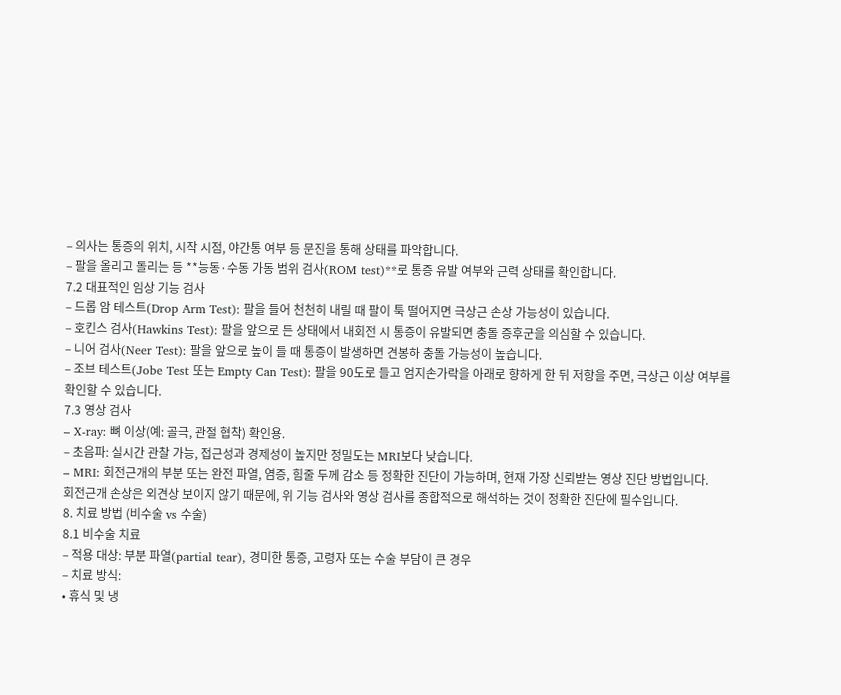– 의사는 통증의 위치, 시작 시점, 야간통 여부 등 문진을 통해 상태를 파악합니다.
– 팔을 올리고 돌리는 등 **능동·수동 가동 범위 검사(ROM test)**로 통증 유발 여부와 근력 상태를 확인합니다.
7.2 대표적인 임상 기능 검사
– 드롭 암 테스트(Drop Arm Test): 팔을 들어 천천히 내릴 때 팔이 툭 떨어지면 극상근 손상 가능성이 있습니다.
– 호킨스 검사(Hawkins Test): 팔을 앞으로 든 상태에서 내회전 시 통증이 유발되면 충돌 증후군을 의심할 수 있습니다.
– 니어 검사(Neer Test): 팔을 앞으로 높이 들 때 통증이 발생하면 견봉하 충돌 가능성이 높습니다.
– 조브 테스트(Jobe Test 또는 Empty Can Test): 팔을 90도로 들고 엄지손가락을 아래로 향하게 한 뒤 저항을 주면, 극상근 이상 여부를 확인할 수 있습니다.
7.3 영상 검사
– X-ray: 뼈 이상(예: 골극, 관절 협착) 확인용.
– 초음파: 실시간 관찰 가능, 접근성과 경제성이 높지만 정밀도는 MRI보다 낮습니다.
– MRI: 회전근개의 부분 또는 완전 파열, 염증, 힘줄 두께 감소 등 정확한 진단이 가능하며, 현재 가장 신뢰받는 영상 진단 방법입니다.
회전근개 손상은 외견상 보이지 않기 때문에, 위 기능 검사와 영상 검사를 종합적으로 해석하는 것이 정확한 진단에 필수입니다.
8. 치료 방법 (비수술 vs 수술)
8.1 비수술 치료
– 적용 대상: 부분 파열(partial tear), 경미한 통증, 고령자 또는 수술 부담이 큰 경우
– 치료 방식:
• 휴식 및 냉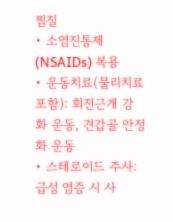찜질
• 소염진통제(NSAIDs) 복용
• 운동치료(물리치료 포함): 회전근개 강화 운동, 견갑골 안정화 운동
• 스테로이드 주사: 급성 염증 시 사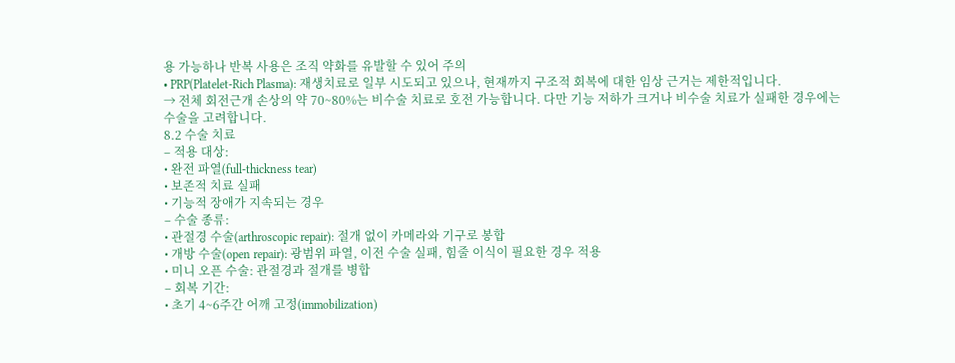용 가능하나 반복 사용은 조직 약화를 유발할 수 있어 주의
• PRP(Platelet-Rich Plasma): 재생치료로 일부 시도되고 있으나, 현재까지 구조적 회복에 대한 임상 근거는 제한적입니다.
→ 전체 회전근개 손상의 약 70~80%는 비수술 치료로 호전 가능합니다. 다만 기능 저하가 크거나 비수술 치료가 실패한 경우에는 수술을 고려합니다.
8.2 수술 치료
– 적용 대상:
• 완전 파열(full-thickness tear)
• 보존적 치료 실패
• 기능적 장애가 지속되는 경우
– 수술 종류:
• 관절경 수술(arthroscopic repair): 절개 없이 카메라와 기구로 봉합
• 개방 수술(open repair): 광범위 파열, 이전 수술 실패, 힘줄 이식이 필요한 경우 적용
• 미니 오픈 수술: 관절경과 절개를 병합
– 회복 기간:
• 초기 4~6주간 어깨 고정(immobilization)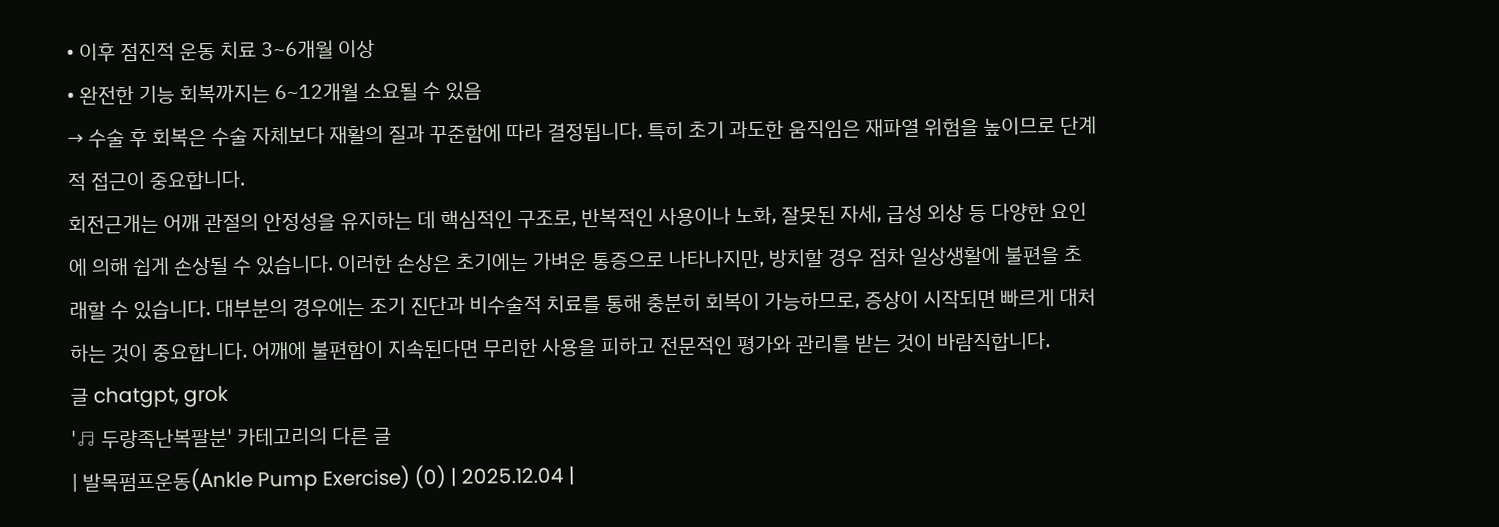• 이후 점진적 운동 치료 3~6개월 이상
• 완전한 기능 회복까지는 6~12개월 소요될 수 있음
→ 수술 후 회복은 수술 자체보다 재활의 질과 꾸준함에 따라 결정됩니다. 특히 초기 과도한 움직임은 재파열 위험을 높이므로 단계적 접근이 중요합니다.
회전근개는 어깨 관절의 안정성을 유지하는 데 핵심적인 구조로, 반복적인 사용이나 노화, 잘못된 자세, 급성 외상 등 다양한 요인에 의해 쉽게 손상될 수 있습니다. 이러한 손상은 초기에는 가벼운 통증으로 나타나지만, 방치할 경우 점차 일상생활에 불편을 초래할 수 있습니다. 대부분의 경우에는 조기 진단과 비수술적 치료를 통해 충분히 회복이 가능하므로, 증상이 시작되면 빠르게 대처하는 것이 중요합니다. 어깨에 불편함이 지속된다면 무리한 사용을 피하고 전문적인 평가와 관리를 받는 것이 바람직합니다.
글 chatgpt, grok
'♬ 두량족난복팔분' 카테고리의 다른 글
| 발목펌프운동(Ankle Pump Exercise) (0) | 2025.12.04 |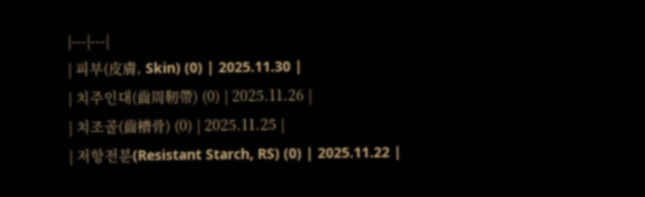|---|---|
| 피부(皮膚, Skin) (0) | 2025.11.30 |
| 치주인대(齒周靭帶) (0) | 2025.11.26 |
| 치조골(齒槽骨) (0) | 2025.11.25 |
| 저항전분(Resistant Starch, RS) (0) | 2025.11.22 |